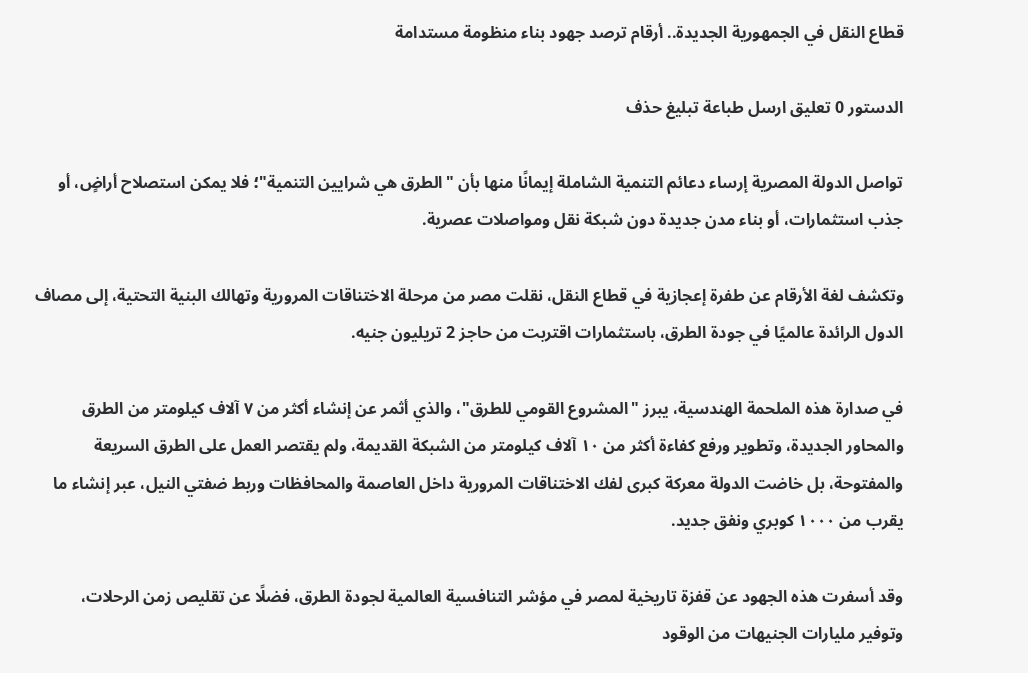قطاع النقل في الجمهورية الجديدة.. أرقام ترصد جهود بناء منظومة مستدامة

الدستور 0 تعليق ارسل طباعة تبليغ حذف

تواصل الدولة المصرية إرساء دعائم التنمية الشاملة إيمانًا منها بأن "الطرق هي شرايين التنمية"؛ فلا يمكن استصلاح أراضٍ، أو جذب استثمارات، أو بناء مدن جديدة دون شبكة نقل ومواصلات عصرية.

وتكشف لغة الأرقام عن طفرة إعجازية في قطاع النقل، نقلت مصر من مرحلة الاختناقات المرورية وتهالك البنية التحتية، إلى مصاف الدول الرائدة عالميًا في جودة الطرق، باستثمارات اقتربت من حاجز 2 تريليون جنيه.

في صدارة هذه الملحمة الهندسية، يبرز "المشروع القومي للطرق"، والذي أثمر عن إنشاء أكثر من ٧ آلاف كيلومتر من الطرق والمحاور الجديدة، وتطوير ورفع كفاءة أكثر من ١٠ آلاف كيلومتر من الشبكة القديمة، ولم يقتصر العمل على الطرق السريعة والمفتوحة، بل خاضت الدولة معركة كبرى لفك الاختناقات المرورية داخل العاصمة والمحافظات وربط ضفتي النيل، عبر إنشاء ما يقرب من ١٠٠٠ كوبري ونفق جديد.

وقد أسفرت هذه الجهود عن قفزة تاريخية لمصر في مؤشر التنافسية العالمية لجودة الطرق، فضلًا عن تقليص زمن الرحلات، وتوفير مليارات الجنيهات من الوقود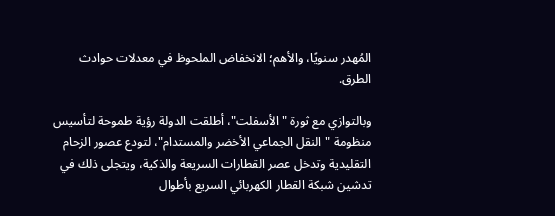المُهدر سنويًا، والأهم؛ الانخفاض الملحوظ في معدلات حوادث الطرق.

وبالتوازي مع ثورة "الأسفلت"، أطلقت الدولة رؤية طموحة لتأسيس منظومة "النقل الجماعي الأخضر والمستدام"، لتودع عصور الزحام التقليدية وتدخل عصر القطارات السريعة والذكية، ويتجلى ذلك في تدشين شبكة القطار الكهربائي السريع بأطوال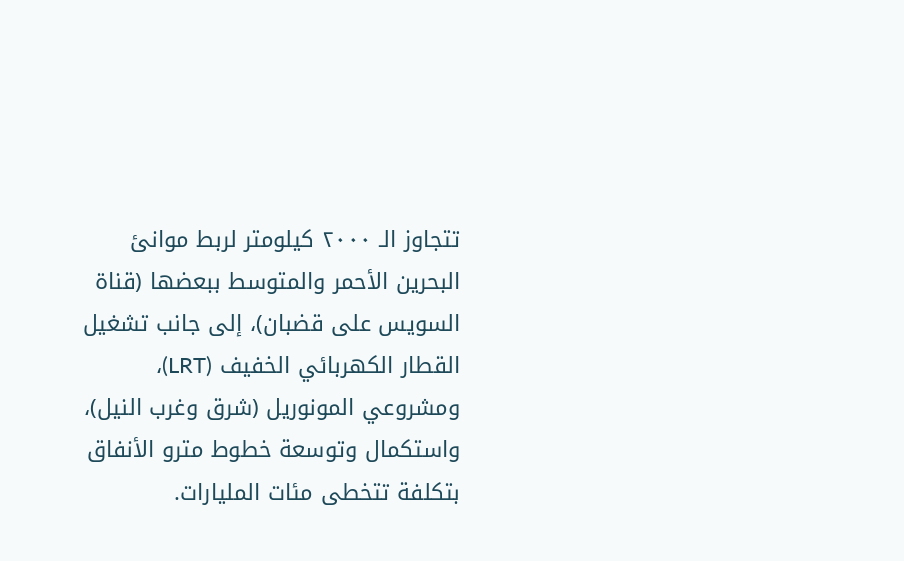تتجاوز الـ ٢٠٠٠ كيلومتر لربط موانئ البحرين الأحمر والمتوسط ببعضها (قناة السويس على قضبان)، إلى جانب تشغيل القطار الكهربائي الخفيف (LRT)، ومشروعي المونوريل (شرق وغرب النيل)، واستكمال وتوسعة خطوط مترو الأنفاق بتكلفة تتخطى مئات المليارات.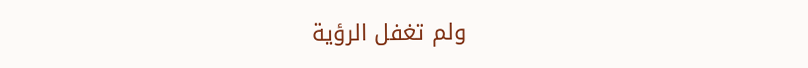ولم تغفل الرؤية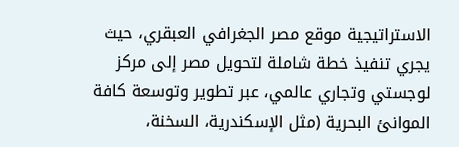الاستراتيجية موقع مصر الجغرافي العبقري، حيث يجري تنفيذ خطة شاملة لتحويل مصر إلى مركز لوجستي وتجاري عالمي، عبر تطوير وتوسعة كافة الموانئ البحرية (مثل الإسكندرية، السخنة،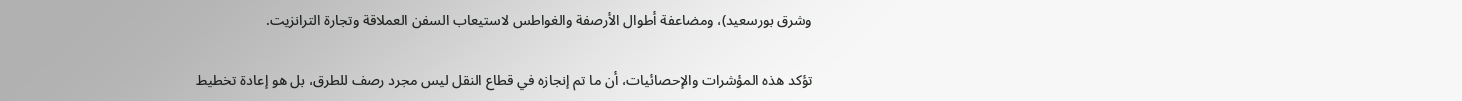وشرق بورسعيد)، ومضاعفة أطوال الأرصفة والغواطس لاستيعاب السفن العملاقة وتجارة الترانزيت.

تؤكد هذه المؤشرات والإحصائيات، أن ما تم إنجازه في قطاع النقل ليس مجرد رصف للطرق، بل هو إعادة تخطيط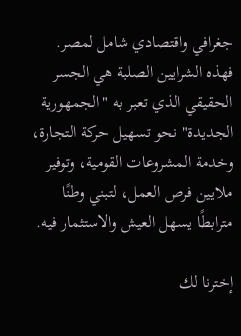جغرافي واقتصادي شامل لمصر. فهذه الشرايين الصلبة هي الجسر الحقيقي الذي تعبر به "الجمهورية الجديدة" نحو تسهيل حركة التجارة، وخدمة المشروعات القومية، وتوفير ملايين فرص العمل، لتبني وطنًا مترابطًا يسهل العيش والاستثمار فيه.

إخترنا لك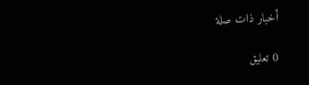أخبار ذات صلة

0 تعليق